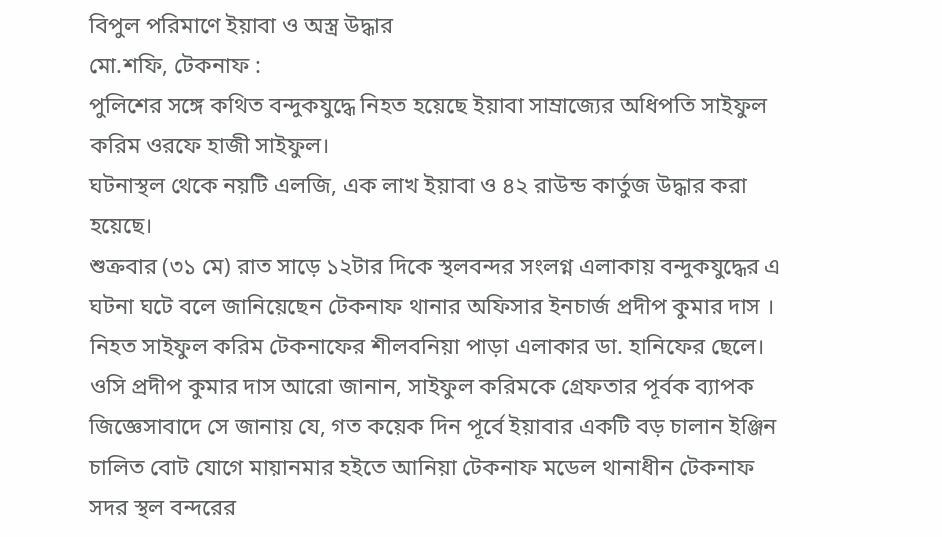বিপুল পরিমাণে ইয়াবা ও অস্ত্র উদ্ধার
মো.শফি, টেকনাফ :
পুলিশের সঙ্গে কথিত বন্দুকযুদ্ধে নিহত হয়েছে ইয়াবা সাম্রাজ্যের অধিপতি সাইফুল করিম ওরফে হাজী সাইফুল।
ঘটনাস্থল থেকে নয়টি এলজি, এক লাখ ইয়াবা ও ৪২ রাউন্ড কার্তুজ উদ্ধার করা হয়েছে।
শুক্রবার (৩১ মে) রাত সাড়ে ১২টার দিকে স্থলবন্দর সংলগ্ন এলাকায় বন্দুকযুদ্ধের এ ঘটনা ঘটে বলে জানিয়েছেন টেকনাফ থানার অফিসার ইনচার্জ প্রদীপ কুমার দাস । নিহত সাইফুল করিম টেকনাফের শীলবনিয়া পাড়া এলাকার ডা. হানিফের ছেলে।
ওসি প্রদীপ কুমার দাস আরো জানান, সাইফুল করিমকে গ্রেফতার পূর্বক ব্যাপক জিজ্ঞেসাবাদে সে জানায় যে, গত কয়েক দিন পূর্বে ইয়াবার একটি বড় চালান ইঞ্জিন চালিত বোট যোগে মায়ানমার হইতে আনিয়া টেকনাফ মডেল থানাধীন টেকনাফ সদর স্থল বন্দরের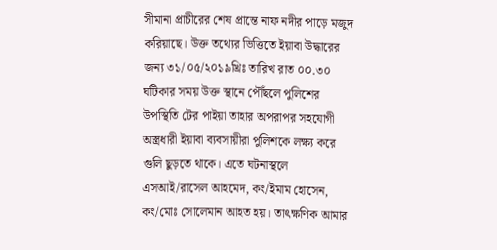সীমানা প্রাচীরের শেষ প্রান্তে নাফ নদীর পাড়ে মজুদ করিয়াছে। উক্ত তথ্যের ভিত্তিতে ইয়াবা উদ্ধারের জন্য ৩১/০৫/২০১৯খ্রিঃ তারিখ রাত ০০.৩০ ঘটিকার সময় উক্ত স্থানে পৌঁছলে পুলিশের উপস্থিতি টের পাইয়া তাহার অপরাপর সহযোগী অস্ত্রধারী ইয়াবা ব্যবসায়ীরা পুলিশকে লক্ষ্য করে গুলি ছুড়তে থাকে। এতে ঘটনাস্থলে এসআই/রাসেল আহমেদ, কং/ইমাম হোসেন, কং/মোঃ সোলেমান আহত হয়। তাৎক্ষণিক আমার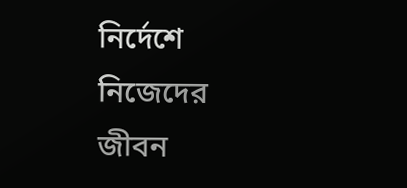নির্দেশে নিজেদের জীবন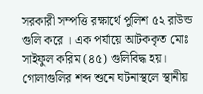সরকারী সম্পত্তি রক্ষার্থে পুলিশ ৫২ রাউন্ড গুলি করে । এক পর্যায়ে আটককৃত মোঃ সাইফুল করিম (৪৫) গুলিবিদ্ধ হয়। গোলাগুলির শব্দ শুনে ঘটনাস্থলে স্থানীয়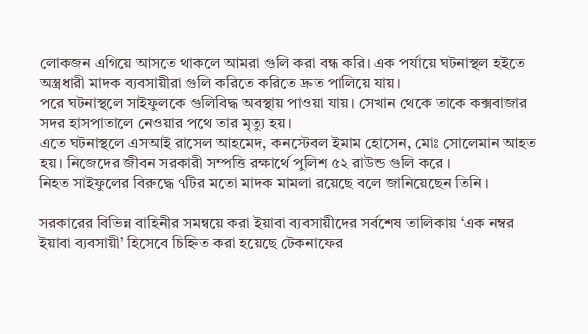লোকজন এগিয়ে আসতে থাকলে আমরা গুলি করা বন্ধ করি। এক পর্যায়ে ঘটনাস্থল হইতে অস্ত্রধারী মাদক ব্যবসায়ীরা গুলি করিতে করিতে দ্রুত পালিয়ে যায়।
পরে ঘটনাস্থলে সাইফুলকে গুলিবিদ্ধ অবস্থায় পাওয়া যায়। সেখান থেকে তাকে কক্সবাজার সদর হাসপাতালে নেওয়ার পথে তার মৃত্যু হয়।
এতে ঘটনাস্থলে এসআই রাসেল আহমেদ, কনস্টেবল ইমাম হোসেন, মোঃ সোলেমান আহত হয়। নিজেদের জীবন সরকারী সম্পত্তি রক্ষার্থে পুলিশ ৫২ রাউন্ড গুলি করে ।
নিহত সাইফুলের বিরুদ্ধে ৭টির মতো মাদক মামলা রয়েছে বলে জানিয়েছেন তিনি ।

সরকারের বিভিন্ন বাহিনীর সমন্বয়ে করা ইয়াবা ব্যবসায়ীদের সর্বশেষ তালিকায় ‘এক নম্বর ইয়াবা ব্যবসায়ী’ হিসেবে চিহ্নিত করা হয়েছে টেকনাফের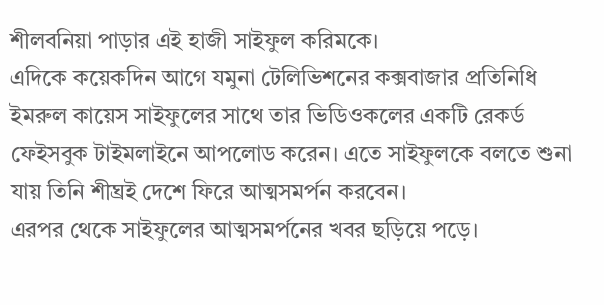শীলবনিয়া পাড়ার এই হাজী সাইফুল করিমকে।
এদিকে কয়েকদিন আগে যমুনা টেলিভিশনের কক্সবাজার প্রতিনিধি ইমরুল কায়েস সাইফুলের সাথে তার ভিডিওকলের একটি রেকর্ড ফেইসবুক টাইমলাইনে আপলোড করেন। এতে সাইফুলকে বলতে শুনা যায় তিনি শীঘ্রই দেশে ফিরে আত্মসমর্পন করবেন।
এরপর থেকে সাইফুলের আত্মসমর্পনের খবর ছড়িয়ে পড়ে।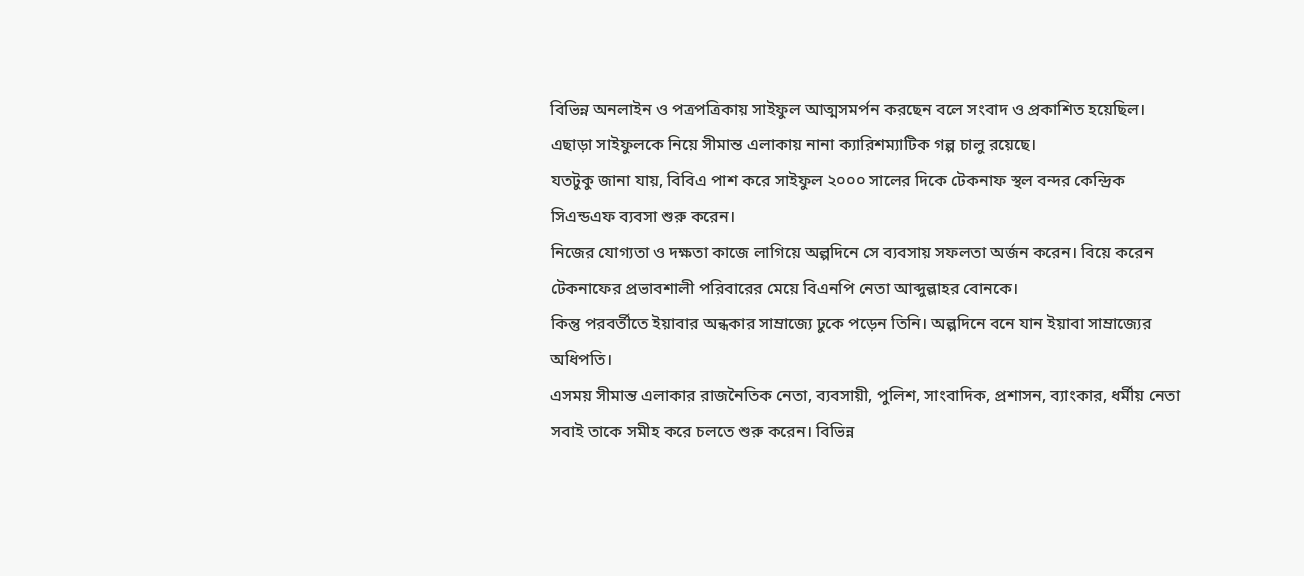বিভিন্ন অনলাইন ও পত্রপত্রিকায় সাইফুল আত্মসমর্পন করছেন বলে সংবাদ ও প্রকাশিত হয়েছিল।
এছাড়া সাইফুলকে নিয়ে সীমান্ত এলাকায় নানা ক্যারিশম্যাটিক গল্প চালু রয়েছে।
যতটুকু জানা যায়, বিবিএ পাশ করে সাইফুল ২০০০ সালের দিকে টেকনাফ স্থল বন্দর কেন্দ্রিক সিএন্ডএফ ব্যবসা শুরু করেন।
নিজের যোগ্যতা ও দক্ষতা কাজে লাগিয়ে অল্পদিনে সে ব্যবসায় সফলতা অর্জন করেন। বিয়ে করেন টেকনাফের প্রভাবশালী পরিবারের মেয়ে বিএনপি নেতা আব্দুল্লাহর বোনকে।
কিন্তু পরবর্তীতে ইয়াবার অন্ধকার সাম্রাজ্যে ঢুকে পড়েন তিনি। অল্পদিনে বনে যান ইয়াবা সাম্রাজ্যের অধিপতি।
এসময় সীমান্ত এলাকার রাজনৈতিক নেতা, ব্যবসায়ী, পুলিশ, সাংবাদিক, প্রশাসন, ব্যাংকার, ধর্মীয় নেতা সবাই তাকে সমীহ করে চলতে শুরু করেন। বিভিন্ন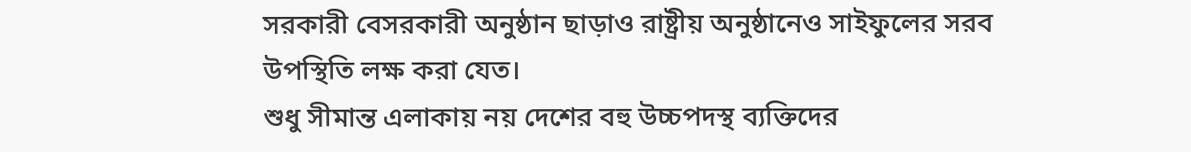সরকারী বেসরকারী অনুষ্ঠান ছাড়াও রাষ্ট্রীয় অনুষ্ঠানেও সাইফুলের সরব উপস্থিতি লক্ষ করা যেত।
শুধু সীমান্ত এলাকায় নয় দেশের বহু উচ্চপদস্থ ব্যক্তিদের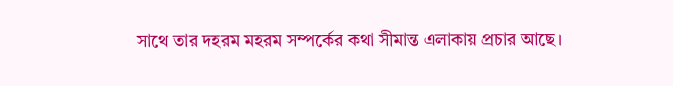সাথে তার দহরম মহরম সম্পর্কের কথা সীমান্ত এলাকায় প্রচার আছে।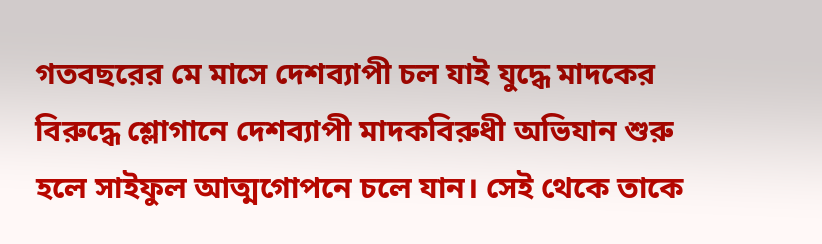গতবছরের মে মাসে দেশব্যাপী চল যাই যুদ্ধে মাদকের বিরুদ্ধে শ্লোগানে দেশব্যাপী মাদকবিরুধী অভিযান শুরু হলে সাইফুল আত্মগোপনে চলে যান। সেই থেকে তাকে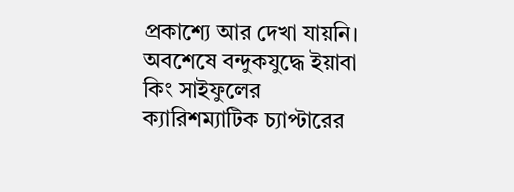প্রকাশ্যে আর দেখা যায়নি।
অবশেষে বন্দুকযুদ্ধে ইয়াবা কিং সাইফুলের ক্যারিশম্যাটিক চ্যাপ্টারের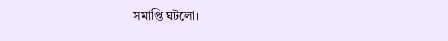সমাপ্তি ঘটলো।